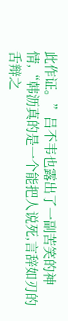此作证。”吕不韦也露出了一副苦笑的神情,“韩沥真的是一个能把人说死,言辞如刃的舌辩之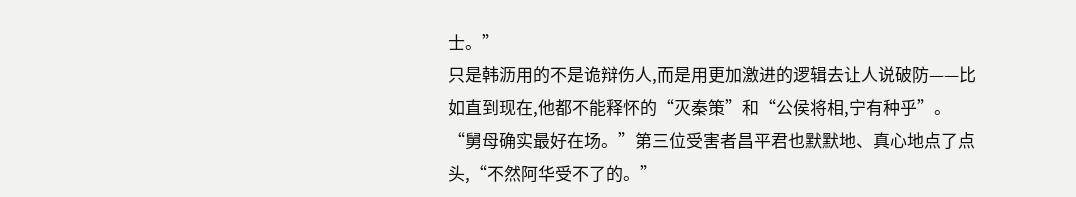士。”
只是韩沥用的不是诡辩伤人,而是用更加激进的逻辑去让人说破防——比如直到现在,他都不能释怀的“灭秦策”和“公侯将相,宁有种乎”。
“舅母确实最好在场。”第三位受害者昌平君也默默地、真心地点了点头,“不然阿华受不了的。”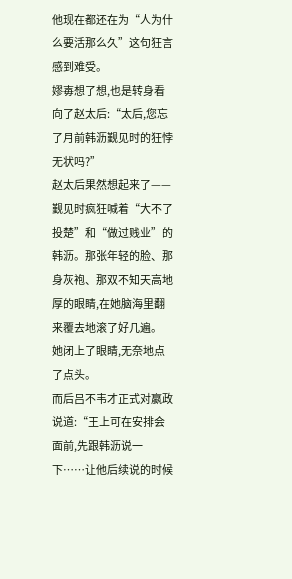他现在都还在为“人为什么要活那么久”这句狂言感到难受。
嫪毐想了想,也是转身看向了赵太后:“太后,您忘了月前韩沥觐见时的狂悖无状吗?”
赵太后果然想起来了——觐见时疯狂喊着“大不了投楚”和“做过贱业”的韩沥。那张年轻的脸、那身灰袍、那双不知天高地厚的眼睛,在她脑海里翻来覆去地滚了好几遍。
她闭上了眼睛,无奈地点了点头。
而后吕不韦才正式对嬴政说道:“王上可在安排会面前,先跟韩沥说一下……让他后续说的时候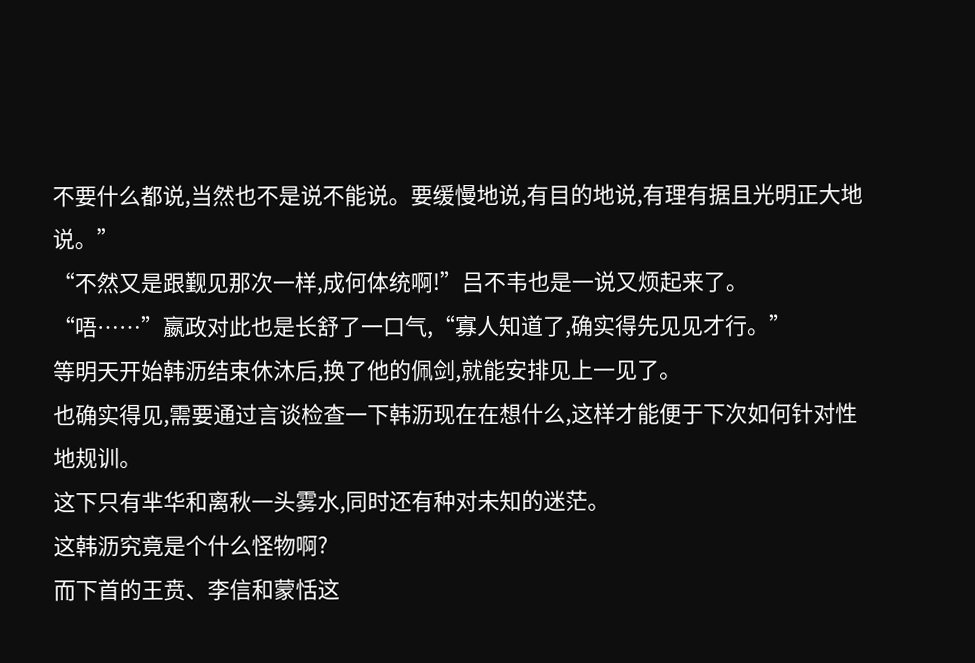不要什么都说,当然也不是说不能说。要缓慢地说,有目的地说,有理有据且光明正大地说。”
“不然又是跟觐见那次一样,成何体统啊!”吕不韦也是一说又烦起来了。
“唔……”嬴政对此也是长舒了一口气,“寡人知道了,确实得先见见才行。”
等明天开始韩沥结束休沐后,换了他的佩剑,就能安排见上一见了。
也确实得见,需要通过言谈检查一下韩沥现在在想什么,这样才能便于下次如何针对性地规训。
这下只有芈华和离秋一头雾水,同时还有种对未知的迷茫。
这韩沥究竟是个什么怪物啊?
而下首的王贲、李信和蒙恬这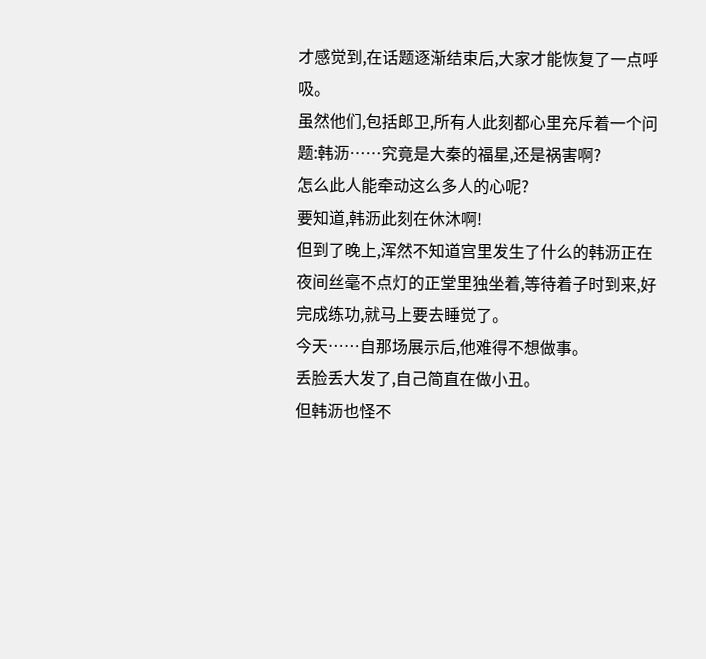才感觉到,在话题逐渐结束后,大家才能恢复了一点呼吸。
虽然他们,包括郎卫,所有人此刻都心里充斥着一个问题:韩沥……究竟是大秦的福星,还是祸害啊?
怎么此人能牵动这么多人的心呢?
要知道,韩沥此刻在休沐啊!
但到了晚上,浑然不知道宫里发生了什么的韩沥正在夜间丝毫不点灯的正堂里独坐着,等待着子时到来,好完成练功,就马上要去睡觉了。
今天……自那场展示后,他难得不想做事。
丢脸丢大发了,自己简直在做小丑。
但韩沥也怪不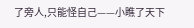了旁人,只能怪自己——小瞧了天下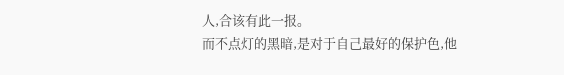人,合该有此一报。
而不点灯的黑暗,是对于自己最好的保护色,他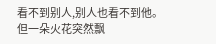看不到别人,别人也看不到他。
但一朵火花突然飘